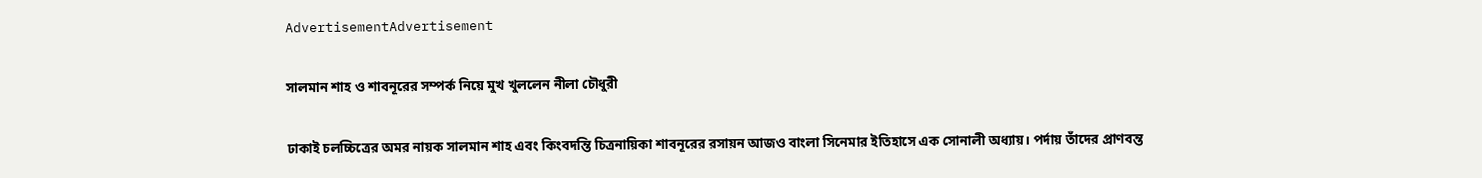AdvertisementAdvertisement

সালমান শাহ ও শাবনূরের সম্পর্ক নিয়ে মুখ খুললেন নীলা চৌধুরী

ঢাকাই চলচ্চিত্রের অমর নায়ক সালমান শাহ এবং কিংবদন্তি চিত্রনায়িকা শাবনূরের রসায়ন আজও বাংলা সিনেমার ইতিহাসে এক সোনালী অধ্যায়। পর্দায় তাঁদের প্রাণবন্ত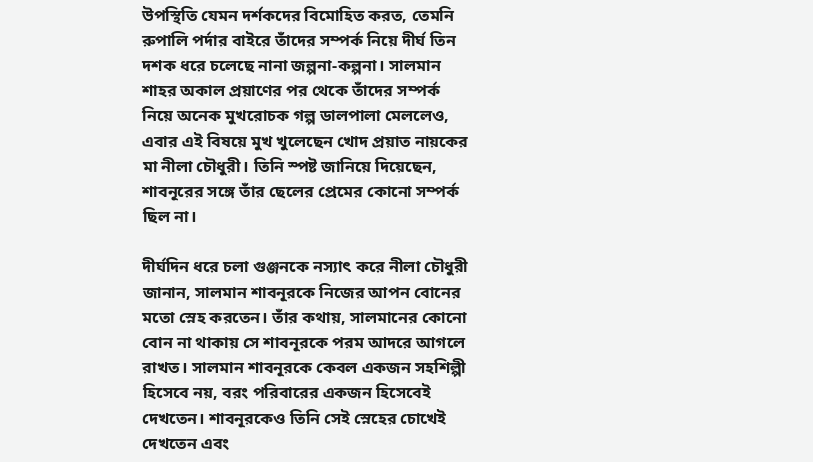উপস্থিতি যেমন দর্শকদের বিমোহিত করত, তেমনি রুপালি পর্দার বাইরে তাঁদের সম্পর্ক নিয়ে দীর্ঘ তিন দশক ধরে চলেছে নানা জল্পনা-কল্পনা। সালমান শাহর অকাল প্রয়াণের পর থেকে তাঁদের সম্পর্ক নিয়ে অনেক মুখরোচক গল্প ডালপালা মেললেও, এবার এই বিষয়ে মুখ খুলেছেন খোদ প্রয়াত নায়কের মা নীলা চৌধুরী। তিনি স্পষ্ট জানিয়ে দিয়েছেন, শাবনূরের সঙ্গে তাঁর ছেলের প্রেমের কোনো সম্পর্ক ছিল না।

দীর্ঘদিন ধরে চলা গুঞ্জনকে নস্যাৎ করে নীলা চৌধুরী জানান, সালমান শাবনূরকে নিজের আপন বোনের মতো স্নেহ করতেন। তাঁর কথায়, সালমানের কোনো বোন না থাকায় সে শাবনূরকে পরম আদরে আগলে রাখত। সালমান শাবনূরকে কেবল একজন সহশিল্পী হিসেবে নয়, বরং পরিবারের একজন হিসেবেই দেখতেন। শাবনূরকেও তিনি সেই স্নেহের চোখেই দেখতেন এবং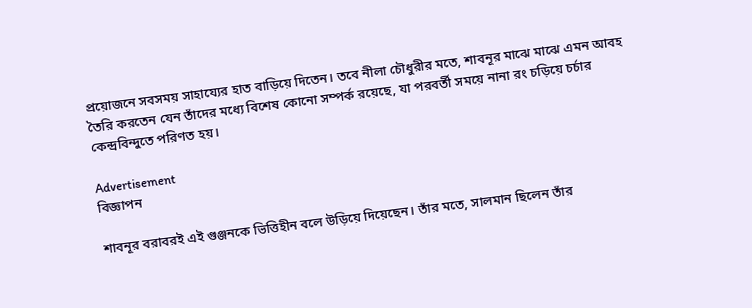প্রয়োজনে সবসময় সাহায্যের হাত বাড়িয়ে দিতেন। তবে নীলা চৌধুরীর মতে, শাবনূর মাঝে মাঝে এমন আবহ তৈরি করতেন যেন তাঁদের মধ্যে বিশেষ কোনো সম্পর্ক রয়েছে, যা পরবর্তী সময়ে নানা রং চড়িয়ে চর্চার কেন্দ্রবিন্দুতে পরিণত হয়।

Advertisement
বিজ্ঞাপন

শাবনূর বরাবরই এই গুঞ্জনকে ভিত্তিহীন বলে উড়িয়ে দিয়েছেন। তাঁর মতে, সালমান ছিলেন তাঁর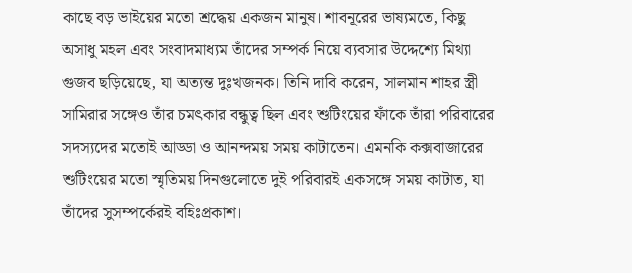কাছে বড় ভাইয়ের মতো শ্রদ্ধেয় একজন মানুষ। শাবনূরের ভাষ্যমতে, কিছু অসাধু মহল এবং সংবাদমাধ্যম তাঁদের সম্পর্ক নিয়ে ব্যবসার উদ্দেশ্যে মিথ্যা গুজব ছড়িয়েছে, যা অত্যন্ত দুঃখজনক। তিনি দাবি করেন, সালমান শাহর স্ত্রী সামিরার সঙ্গেও তাঁর চমৎকার বন্ধুত্ব ছিল এবং শুটিংয়ের ফাঁকে তাঁরা পরিবারের সদস্যদের মতোই আড্ডা ও আনন্দময় সময় কাটাতেন। এমনকি কক্সবাজারের শুটিংয়ের মতো স্মৃতিময় দিনগুলোতে দুই পরিবারই একসঙ্গে সময় কাটাত, যা তাঁদের সুসম্পর্কেরই বহিঃপ্রকাশ।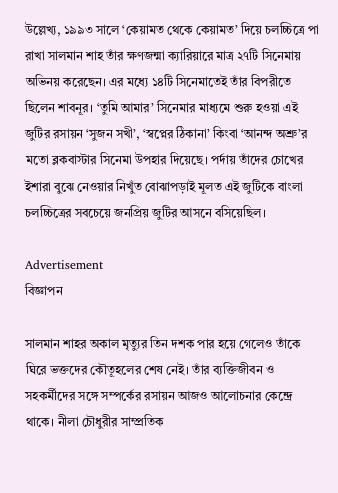উল্লেখ্য, ১৯৯৩ সালে ‘কেয়ামত থেকে কেয়ামত’ দিয়ে চলচ্চিত্রে পা রাখা সালমান শাহ তাঁর ক্ষণজন্মা ক্যারিয়ারে মাত্র ২৭টি সিনেমায় অভিনয় করেছেন। এর মধ্যে ১৪টি সিনেমাতেই তাঁর বিপরীতে ছিলেন শাবনূর। ‘তুমি আমার’ সিনেমার মাধ্যমে শুরু হওয়া এই জুটির রসায়ন ‘সুজন সখী’, ‘স্বপ্নের ঠিকানা’ কিংবা ‘আনন্দ অশ্রু’র মতো ব্লকবাস্টার সিনেমা উপহার দিয়েছে। পর্দায় তাঁদের চোখের ইশারা বুঝে নেওয়ার নিখুঁত বোঝাপড়াই মূলত এই জুটিকে বাংলা চলচ্চিত্রের সবচেয়ে জনপ্রিয় জুটির আসনে বসিয়েছিল।

Advertisement
বিজ্ঞাপন

সালমান শাহর অকাল মৃত্যুর তিন দশক পার হয়ে গেলেও তাঁকে ঘিরে ভক্তদের কৌতূহলের শেষ নেই। তাঁর ব্যক্তিজীবন ও সহকর্মীদের সঙ্গে সম্পর্কের রসায়ন আজও আলোচনার কেন্দ্রে থাকে। নীলা চৌধুরীর সাম্প্রতিক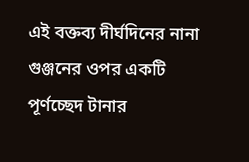এই বক্তব্য দীর্ঘদিনের নানা গুঞ্জনের ওপর একটি পূর্ণচ্ছেদ টানার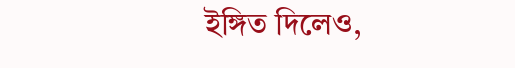ইঙ্গিত দিলেও,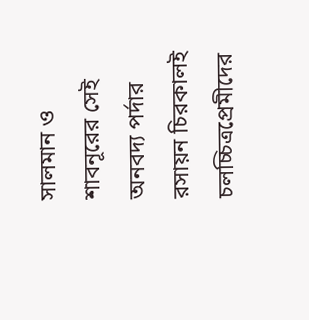সালমান ও শাবনূরের সেই অনবদ্য পর্দার রসায়ন চিরকালই চলচ্চিত্রপ্রেমীদের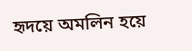হৃদয়ে অমলিন হয়ে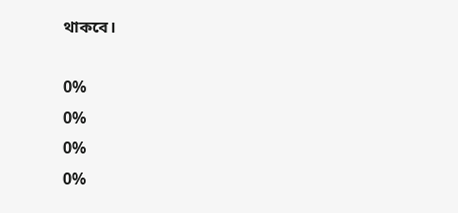থাকবে।

0%
0%
0%
0%